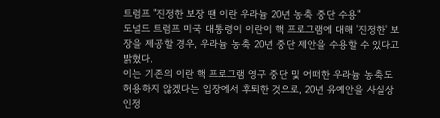트럼프 "진정한 보장 땐 이란 우라늄 20년 농축 중단 수용"
도널드 트럼프 미국 대통령이 이란이 핵 프로그램에 대해 '진정한' 보장을 제공할 경우, 우라늄 농축 20년 중단 제안을 수용할 수 있다고 밝혔다.
이는 기존의 이란 핵 프로그램 영구 중단 및 어떠한 우라늄 농축도 허용하지 않겠다는 입장에서 후퇴한 것으로, 20년 유예안을 사실상 인정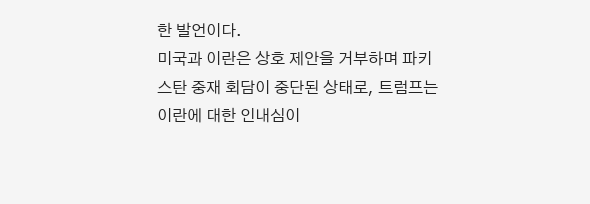한 발언이다.
미국과 이란은 상호 제안을 거부하며 파키스탄 중재 회담이 중단된 상태로, 트럼프는 이란에 대한 인내심이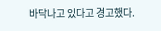바닥나고 있다고 경고했다.